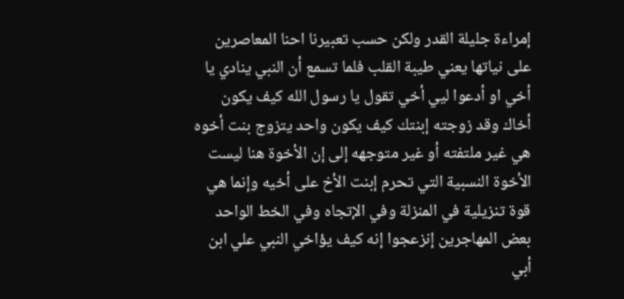إمراءة جليلة القدر ولكن حسب تعبيرنا احنا المعاصرين على نياتها يعني طيبة القلب فلما تسمع أن النبي ينادي يا أخي او أدعوا ليي أخي تقول يا رسول الله كيف يكون أخاك وقد زوجته إبنتك كيف يكون واحد يتزوج بنت أخوه هي غير ملتفته أو غير متوجهه إلى إن الأخوة هنا ليست الأخوة النسبية التي تحرم إبنت الأخ على أخيه وإنما هي قوة تنزيلية في المنزلة وفي الإتجاه وفي الخط الواحد بعض المهاجرين إنزعجوا إنه كيف يؤاخي النبي علي ابن أبي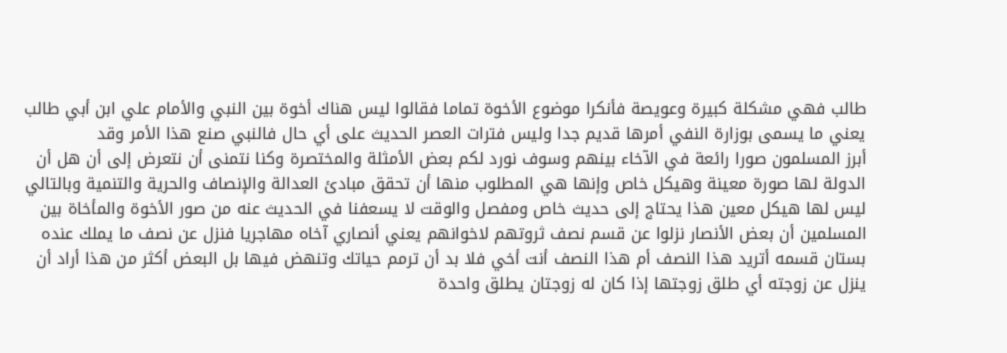طالب فهي مشكلة كبيرة وعويصة فأنكرا موضوع الأخوة تماما فقالوا ليس هناك أخوة بين النبي والأمام علي ابن أبي طالب يعني ما يسمى بوزارة النفي أمرها قديم جدا وليس فترات العصر الحديث على أي حال فالنبي صنع هذا الأمر وقد
أبرز المسلمون صورا رائعة في الآخاء بينهم وسوف نورد لكم بعض الأمثلة والمختصرة وكنا نتمنى أن نتعرض إلى أن هل أن الدولة لها صورة معينة وهيكل خاص وإنها هي المطلوب منها أن تحقق مبادئ العدالة والإنصاف والحرية والتنمية وبالتالي ليس لها هيكل معين هذا يحتاج إلى حديث خاص ومفصل والوقت لا يسعفنا في الحديث عنه من صور الأخوة والمأخاة بين المسلمين أن بعض الأنصار نزلوا عن قسم نصف ثروتهم لاخوانهم يعني أنصاري آخاه مهاجريا فنزل عن نصف ما يملك عنده بستان قسمه أتريد هذا النصف أم هذا النصف أنت أخي فلا بد أن ترمم حياتك وتنهض فيها بل البعض أكثر من هذا أراد أن ينزل عن زوجته أي طلق زوجتها إذا كان له زوجتان يطلق واحدة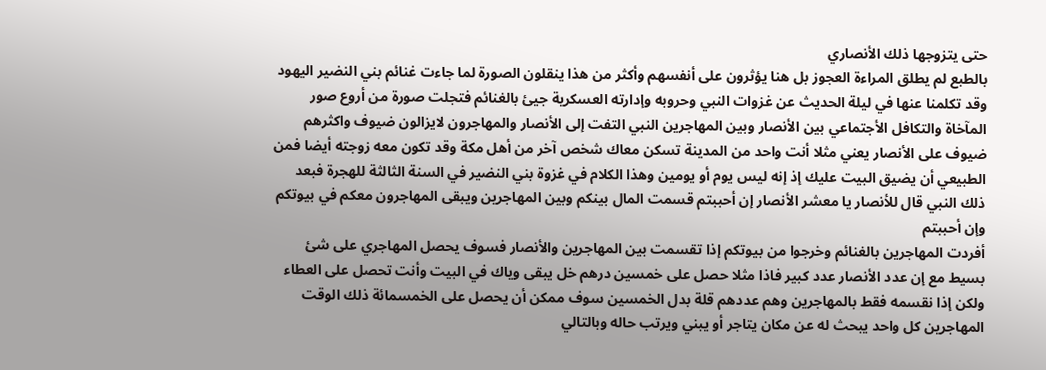حتى يتزوجها ذلك الأنصاري
بالطبع لم يطلق المراءة العجوز بل هنا يؤثرون على أنفسهم وأكثر من هذا ينقلون الصورة لما جاءت غنائم بني النضير اليهود وقد تكلمنا عنها في ليلة الحديث عن غزوات النبي وحروبه وإدارته العسكرية جيئ بالغنائم فتجلت صورة من أروع صور المآخاة والتكافل الأجتماعي بين الأنصار وبين المهاجرين النبي التفت إلى الأنصار والمهاجرون لايزالون ضيوف واكثرهم ضيوف على الأنصار يعني مثلا أنت واحد من المدينة تسكن معاك شخص آخر من أهل مكة وقد تكون معه زوجته أيضا فمن الطبيعي أن يضيق البيت عليك إذ إنه ليس يوم أو يومين وهذا الكلام في غزوة بني النضير في السنة الثالثة للهجرة فبعد ذلك النبي قال للأنصار يا معشر الأنصار إن أحببتم قسمت المال بينكم وبين المهاجرين ويبقى المهاجرون معكم في بيوتكم وإن أحببتم
أفردت المهاجرين بالغنائم وخرجوا من بيوتكم إذا تقسمت بين المهاجرين والأنصار فسوف يحصل المهاجري على شئ بسيط مع إن عدد الأنصار عدد كبير فاذا مثلا حصل على خمسين درهم خل يبقى وياك في البيت وأنت تحصل على العطاء ولكن إذا نقسمه فقط بالمهاجرين وهم عددهم قلة بدل الخمسين سوف ممكن أن يحصل على الخمسمائة ذلك الوقت المهاجرين كل واحد يبحث له عن مكان يتاجر أو يبني ويرتب حاله وبالتالي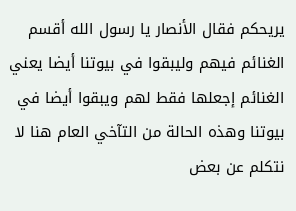يريحكم فقال الأنصار يا رسول الله أقسم الغنائم فيهم وليبقوا في بيوتنا أيضا يعني الغنائم إجعلها فقط لهم ويبقوا أيضا في بيوتنا وهذه الحالة من التآخي العام هنا لا نتكلم عن بعض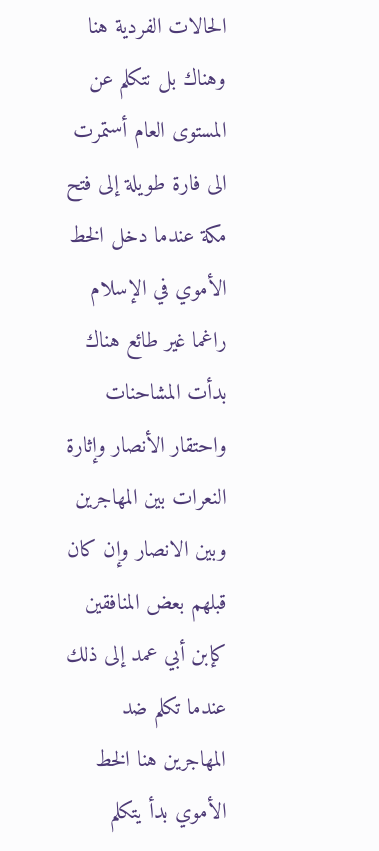الحالات الفردية هنا وهناك بل نتكلم عن المستوى العام أستمرت الى فارة طويلة إلى فتح مكة عندما دخل الخط
الأموي في الإسلام راغما غير طائع هناك بدأت المشاحنات واحتقار الأنصار وإثارة النعرات بين المهاجرين وبين الانصار وإن كان قبلهم بعض المنافقين كإبن أبي عمد إلى ذلك عندما تكلم ضد المهاجرين هنا الخط الأموي بدأ يتكلم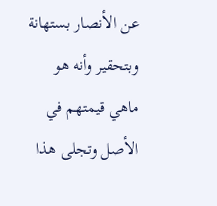عن الأنصار بستهانة وبتحقير وأنه هو ماهي قيمتهم في الأصل وتجلى هذا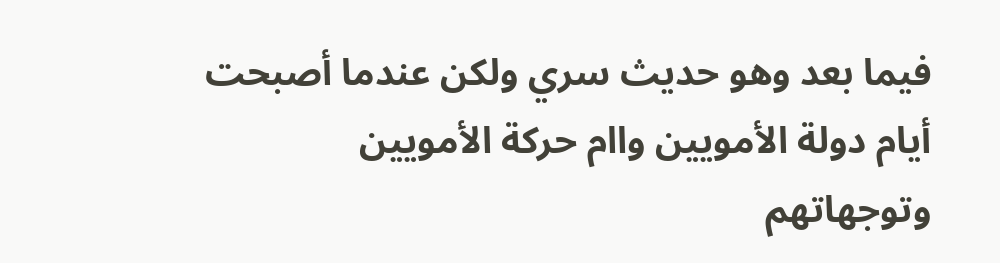فيما بعد وهو حديث سري ولكن عندما أصبحت أيام دولة الأمويين واام حركة الأمويين وتوجهاتهم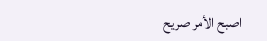اصبح الأمر صريح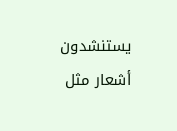يستنشدون أشعار مثل